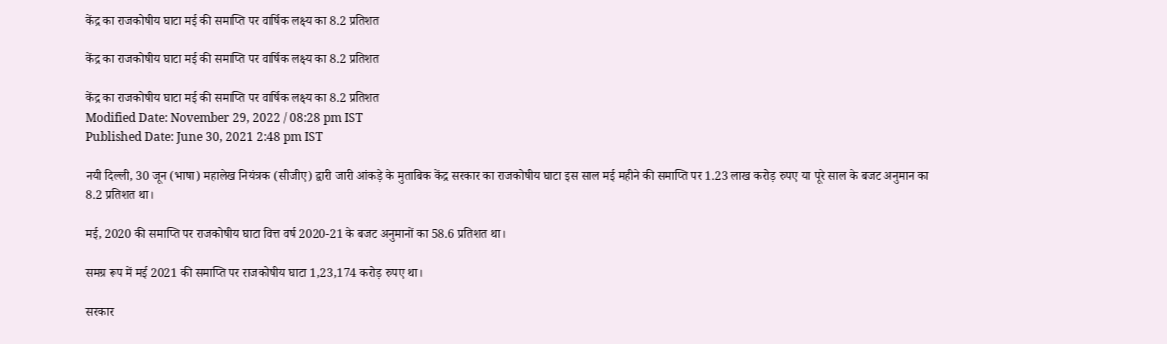केंद्र का राजकोषीय घाटा मई की समाप्ति पर वार्षिक लक्ष्य का 8.2 प्रतिशत

केंद्र का राजकोषीय घाटा मई की समाप्ति पर वार्षिक लक्ष्य का 8.2 प्रतिशत

केंद्र का राजकोषीय घाटा मई की समाप्ति पर वार्षिक लक्ष्य का 8.2 प्रतिशत
Modified Date: November 29, 2022 / 08:28 pm IST
Published Date: June 30, 2021 2:48 pm IST

नयी दिल्ली, 30 जून (भाषा) महालेख नियंत्रक (सीजीए) द्वारी जारी आंकड़े के मुताबिक केंद्र सरकार का राजकोषीय घाटा इस साल मई महीने की समाप्ति पर 1.23 लाख करोड़ रुपए या पूरे साल के बजट अनुमान का 8.2 प्रतिशत था।

मई, 2020 की समाप्ति पर राजकोषीय घाटा वित्त वर्ष 2020-21 के बजट अनुमानों का 58.6 प्रतिशत था।

समग्र रूप में मई 2021 की समाप्ति पर राजकोषीय घाटा 1,23,174 करोड़ रुपए था।

सरकार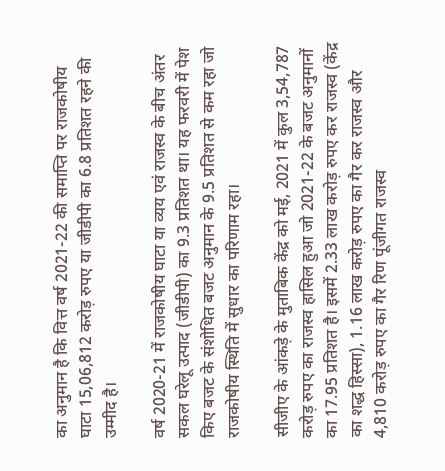का अनुमान है कि वित्त वर्ष 2021-22 की समाप्ति पर राजकोषीय घाटा 15,06,812 करोड़ रुपए या जीडीपी का 6.8 प्रतिशत रहने की उम्मीद है।

वर्ष 2020-21 में राजकोषीय घाटा या व्यय एवं राजस्व के बीच अंतर सकल घरेलू उत्पाद (जीडीपी) का 9.3 प्रतिशत था। यह फरवरी में पेश किए बजट के संशोधित बजट अनुमान के 9.5 प्रतिशत से कम रहा जो राजकोषीय स्थिति में सुधार का परिणाम रहा।

सीजीए के आंकड़े के मुताबिक केंद्र को मई, 2021 में कुल 3,54,787 करोड़ रुपए का राजस्व हासिल हुआ जो 2021-22 के बजट अनुमानों का 17.95 प्रतिशत है। इसमें 2.33 लाख करोड़ रुपए कर राजस्व (केंद्र का शद्ध हिस्सा), 1.16 लाख करोड़ रुपए का गैर कर राजस्व और 4,810 करोड़ रुपए का गैर रिण पूंजीगत राजस्व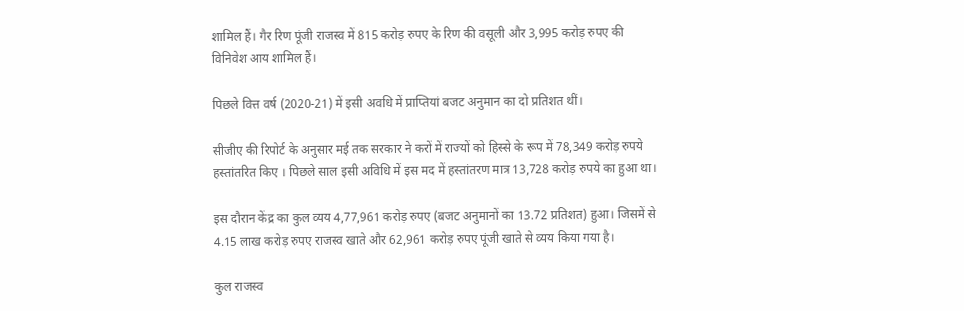शामिल हैं। गैर रिण पूंजी राजस्व में 815 करोड़ रुपए के रिण की वसूली और 3,995 करोड़ रुपए की विनिवेश आय शामिल हैं।

पिछले वित्त वर्ष (2020-21) में इसी अवधि में प्राप्तियां बजट अनुमान का दो प्रतिशत थीं।

सीजीए की रिपोर्ट के अनुसार मई तक सरकार ने करों में राज्यों को हिस्से के रूप में 78,349 करोड़ रुपये हस्तांतरित किए । पिछले साल इसी अविधि में इस मद में हस्तांतरण मात्र 13,728 करोड़ रुपये का हुआ था।

इस दौरान केंद्र का कुल व्यय 4,77,961 करोड़ रुपए (बजट अनुमानों का 13.72 प्रतिशत) हुआ। जिसमें से 4.15 लाख करोड़ रुपए राजस्व खाते और 62,961 करोड़ रुपए पूंजी खाते से व्यय किया गया है।

कुल राजस्व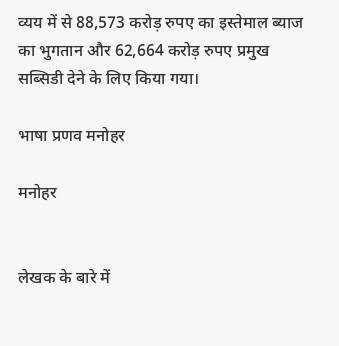व्यय में से 88,573 करोड़ रुपए का इस्तेमाल ब्याज का भुगतान और 62,664 करोड़ रुपए प्रमुख सब्सिडी देने के लिए किया गया।

भाषा प्रणव मनोहर

मनोहर


लेखक के बारे में